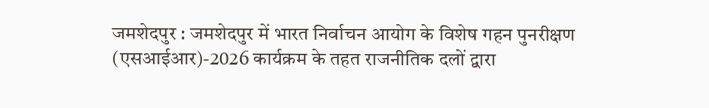जमशेदपुर : जमशेदपुर में भारत निर्वाचन आयोग के विशेष गहन पुनरीक्षण (एसआईआर)-2026 कार्यक्रम के तहत राजनीतिक दलों द्वारा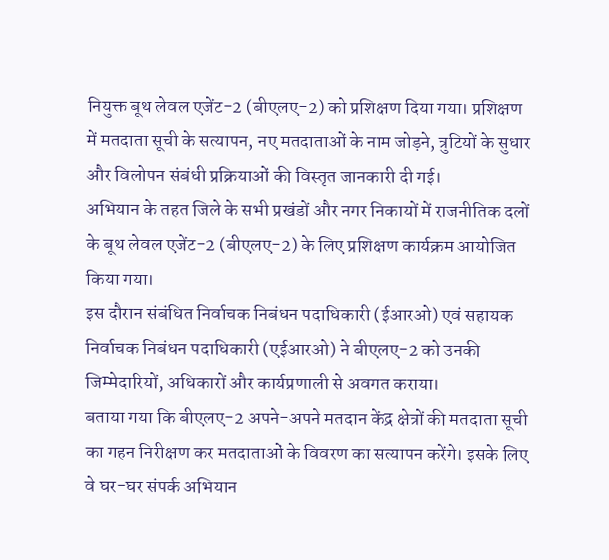नियुक्त बूथ लेवल एजेंट-2 (बीएलए-2) को प्रशिक्षण दिया गया। प्रशिक्षण में मतदाता सूची के सत्यापन, नए मतदाताओं के नाम जोड़ने, त्रुटियों के सुधार और विलोपन संबंधी प्रक्रियाओं की विस्तृत जानकारी दी गई।
अभियान के तहत जिले के सभी प्रखंडों और नगर निकायों में राजनीतिक दलों के बूथ लेवल एजेंट-2 (बीएलए-2) के लिए प्रशिक्षण कार्यक्रम आयोजित किया गया।
इस दौरान संबंधित निर्वाचक निबंधन पदाधिकारी (ईआरओ) एवं सहायक निर्वाचक निबंधन पदाधिकारी (एईआरओ) ने बीएलए-2 को उनकी जिम्मेदारियों, अधिकारों और कार्यप्रणाली से अवगत कराया।
बताया गया कि बीएलए-2 अपने-अपने मतदान केंद्र क्षेत्रों की मतदाता सूची का गहन निरीक्षण कर मतदाताओं के विवरण का सत्यापन करेंगे। इसके लिए वे घर-घर संपर्क अभियान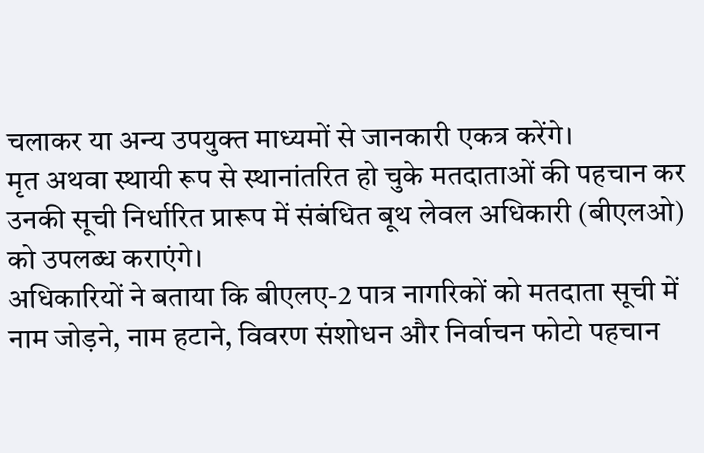चलाकर या अन्य उपयुक्त माध्यमों से जानकारी एकत्र करेंगे।
मृत अथवा स्थायी रूप से स्थानांतरित हो चुके मतदाताओं की पहचान कर उनकी सूची निर्धारित प्रारूप में संबंधित बूथ लेवल अधिकारी (बीएलओ) को उपलब्ध कराएंगे।
अधिकारियों ने बताया कि बीएलए-2 पात्र नागरिकों को मतदाता सूची में नाम जोड़ने, नाम हटाने, विवरण संशोधन और निर्वाचन फोटो पहचान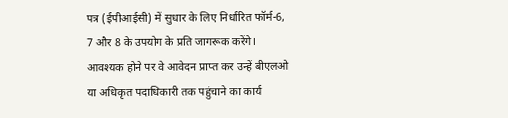पत्र (ईपीआईसी) में सुधार के लिए निर्धारित फॉर्म-6, 7 और 8 के उपयोग के प्रति जागरूक करेंगे।
आवश्यक होने पर वे आवेदन प्राप्त कर उन्हें बीएलओ या अधिकृत पदाधिकारी तक पहुंचाने का कार्य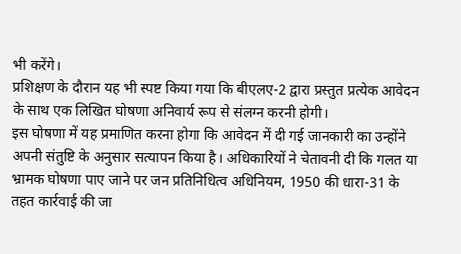भी करेंगे।
प्रशिक्षण के दौरान यह भी स्पष्ट किया गया कि बीएलए-2 द्वारा प्रस्तुत प्रत्येक आवेदन के साथ एक लिखित घोषणा अनिवार्य रूप से संलग्न करनी होगी।
इस घोषणा में यह प्रमाणित करना होगा कि आवेदन में दी गई जानकारी का उन्होंने अपनी संतुष्टि के अनुसार सत्यापन किया है। अधिकारियों ने चेतावनी दी कि गलत या भ्रामक घोषणा पाए जाने पर जन प्रतिनिधित्व अधिनियम, 1950 की धारा-31 के तहत कार्रवाई की जा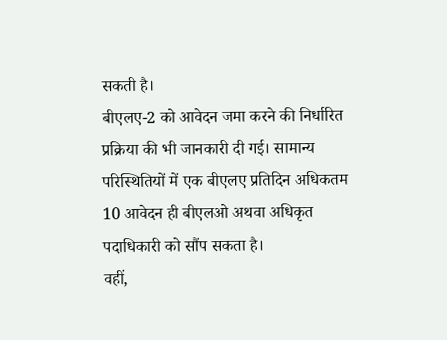सकती है।
बीएलए-2 को आवेदन जमा करने की निर्धारित प्रक्रिया की भी जानकारी दी गई। सामान्य परिस्थितियों में एक बीएलए प्रतिदिन अधिकतम 10 आवेदन ही बीएलओ अथवा अधिकृत पदाधिकारी को सौंप सकता है।
वहीं,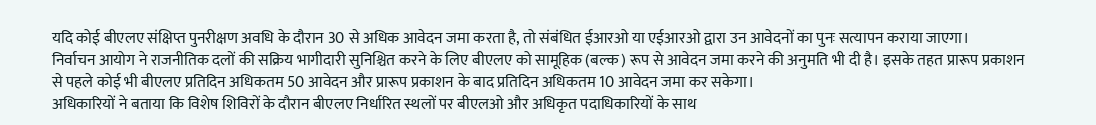यदि कोई बीएलए संक्षिप्त पुनरीक्षण अवधि के दौरान 30 से अधिक आवेदन जमा करता है, तो संबंधित ईआरओ या एईआरओ द्वारा उन आवेदनों का पुनः सत्यापन कराया जाएगा।
निर्वाचन आयोग ने राजनीतिक दलों की सक्रिय भागीदारी सुनिश्चित करने के लिए बीएलए को सामूहिक (बल्क) रूप से आवेदन जमा करने की अनुमति भी दी है। इसके तहत प्रारूप प्रकाशन से पहले कोई भी बीएलए प्रतिदिन अधिकतम 50 आवेदन और प्रारूप प्रकाशन के बाद प्रतिदिन अधिकतम 10 आवेदन जमा कर सकेगा।
अधिकारियों ने बताया कि विशेष शिविरों के दौरान बीएलए निर्धारित स्थलों पर बीएलओ और अधिकृत पदाधिकारियों के साथ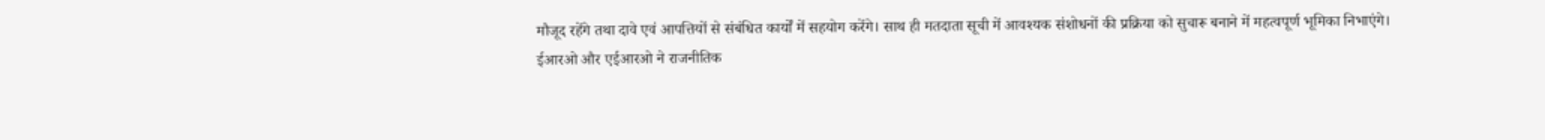मौजूद रहेंगे तथा दावे एवं आपत्तियों से संबंधित कार्यों में सहयोग करेंगे। साथ ही मतदाता सूची में आवश्यक संशोधनों की प्रक्रिया को सुचारू बनाने में महत्वपूर्ण भूमिका निभाएंगे।
ईआरओ और एईआरओ ने राजनीतिक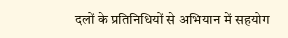दलों के प्रतिनिधियों से अभियान में सहयोग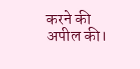करने की अपील की।